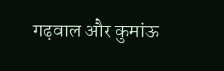गढ़वाल और कुमांऊ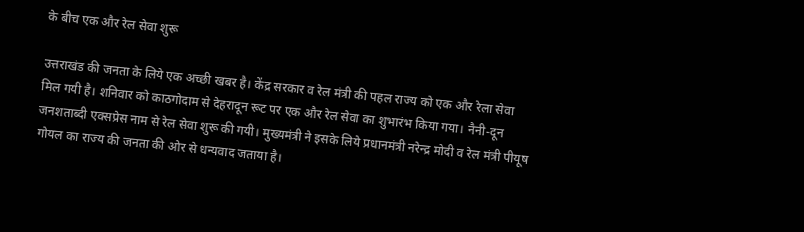के बीच एक और रेल सेवा शुरू

उत्तराखंड की जनता के लिये एक अच्छी खबर है। केंद्र सरकार व रेल मंत्री की पहल राज्य को एक और रेला सेवा मिल गयी है। शनिवार को काठगोदाम से देहरादून रूट पर एक और रेल सेवा का शुभारंभ किया गया। नैनी-दून जनशताब्दी एक्सप्रेस नाम से रेल सेवा शुरू की गयी। मुख्यमंत्री ने इसके लिये प्रधानमंत्री नरेन्द्र मोदी व रेल मंत्री पीयूष गोयल का राज्य की जनता की ओर से धन्यवाद जताया है।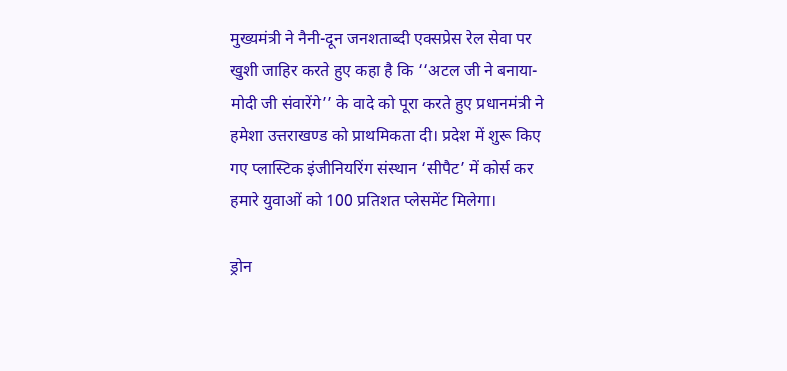मुख्यमंत्री ने नैनी-दून जनशताब्दी एक्सप्रेस रेल सेवा पर खुशी जाहिर करते हुए कहा है कि ‘‘अटल जी ने बनाया-मोदी जी संवारेंगे’’ के वादे को पूरा करते हुए प्रधानमंत्री ने हमेशा उत्तराखण्ड को प्राथमिकता दी। प्रदेश में शुरू किए गए प्लास्टिक इंजीनियरिंग संस्थान ‘सीपैट’ में कोर्स कर हमारे युवाओं को 100 प्रतिशत प्लेसमेंट मिलेगा।

ड्रोन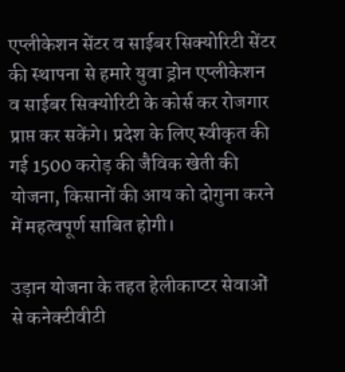एप्लीकेशन सेंटर व साईबर सिक्योरिटी सेंटर की स्थापना से हमारे युवा ड्रोन एप्लीकेशन व साईबर सिक्योरिटी के कोर्स कर रोजगार प्राप्त कर सकेंगे। प्रदेश के लिए स्वीकृत की गई 1500 करोड़ की जैविक खेती की योजना, किसानों की आय को दोगुना करने में महत्वपूर्ण साबित होगी।

उड़ान योजना के तहत हेलीकाप्टर सेवाओं से कनेक्टीवीटी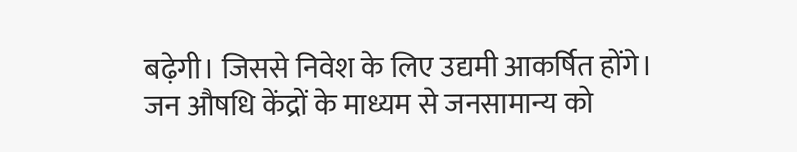बढ़ेगी। जिससे निवेश के लिए उद्यमी आकर्षित होंगे। जन औषधि केंद्रों के माध्यम से जनसामान्य को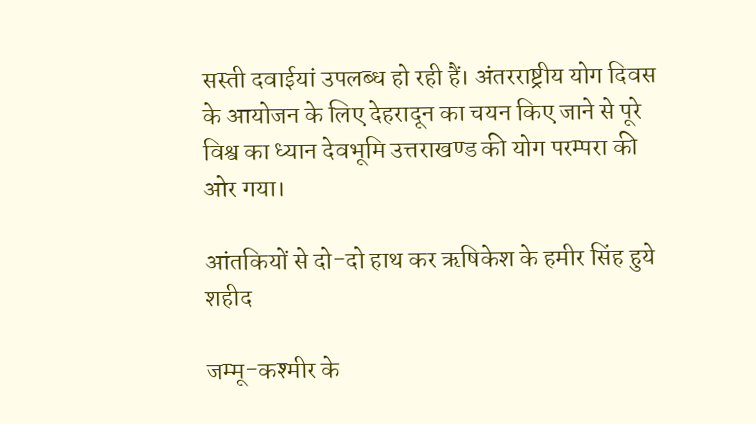सस्ती दवाईयां उपलब्ध हो रही हैं। अंतरराष्ट्रीय योग दिवस के आयोजन के लिए देहरादून का चयन किए जाने से पूरे विश्व का ध्यान देवभूमि उत्तराखण्ड की योग परम्परा की ओर गया।

आंतकियों से दो-दो हाथ कर ऋषिकेश के हमीर सिंह हुये शहीद

जम्मू-कश्मीर के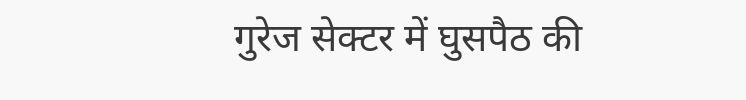गुरेज सेक्टर में घुसपैठ की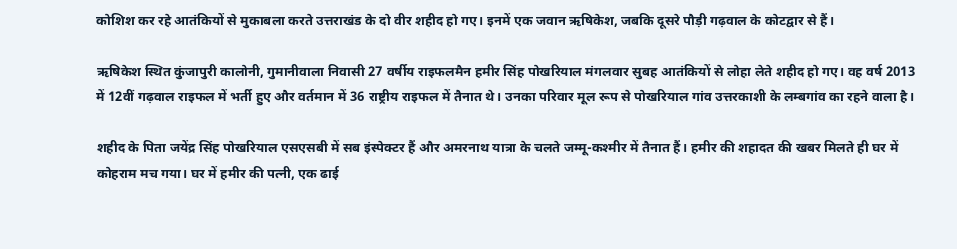कोशिश कर रहे आतंकियों से मुकाबला करते उत्तराखंड के दो वीर शहीद हो गए। इनमें एक जवान ऋषिकेश, जबकि दूसरे पौड़ी गढ़वाल के कोटद्वार से हैं।

ऋषिकेश स्थित कुंजापुरी कालोनी, गुमानीवाला निवासी 27 वर्षीय राइफलमैन हमीर सिंह पोखरियाल मंगलवार सुबह आतंकियों से लोहा लेते शहीद हो गए। वह वर्ष 2013 में 12वीं गढ़वाल राइफल में भर्ती हुए और वर्तमान में 36 राष्ट्रीय राइफल में तैनात थे। उनका परिवार मूल रूप से पोखरियाल गांव उत्तरकाशी के लम्बगांव का रहने वाला है।

शहीद के पिता जयेंद्र सिंह पोखरियाल एसएसबी में सब इंस्पेक्टर हैं और अमरनाथ यात्रा के चलते जम्मू-कश्मीर में तैनात हैं। हमीर की शहादत की खबर मिलते ही घर में कोहराम मच गया। घर में हमीर की पत्नी, एक ढाई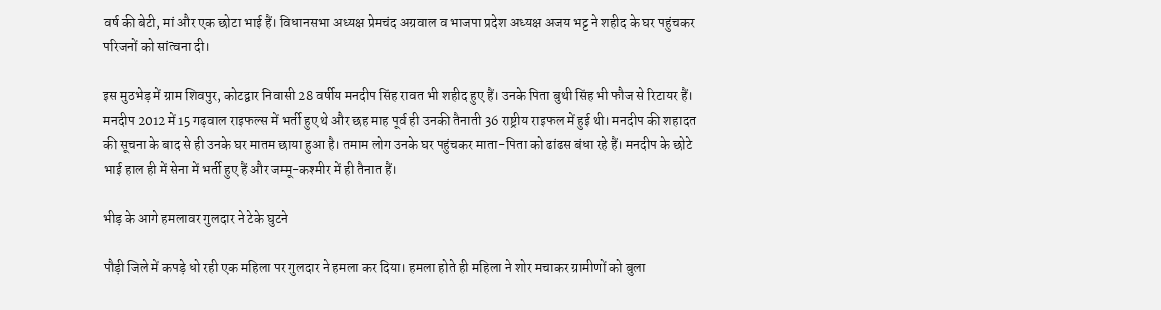वर्ष की बेटी, मां और एक छोटा भाई हैं। विधानसभा अध्यक्ष प्रेमचंद अग्रवाल व भाजपा प्रदेश अध्यक्ष अजय भट्ट ने शहीद के घर पहुंचकर परिजनों को सांत्वना दी।

इस मुठभेड़ में ग्राम शिवपुर, कोटद्वार निवासी 28 वर्षीय मनदीप सिंह रावत भी शहीद हुए हैं। उनके पिता बुथी सिंह भी फौज से रिटायर हैं। मनदीप 2012 में 15 गढ़वाल राइफल्स में भर्ती हुए थे और छह माह पूर्व ही उनकी तैनाती 36 राष्ट्रीय राइफल में हुई थी। मनदीप की शहादत की सूचना के बाद से ही उनके घर मातम छाया हुआ है। तमाम लोग उनके घर पहुंचकर माता-पिता को ढांढस बंधा रहे हैं। मनदीप के छोटे भाई हाल ही में सेना में भर्ती हुए हैं और जम्मू-कश्मीर में ही तैनात हैं।

भीड़ के आगे हमलावर गुलदार ने टेके घुटने

पौड़ी जिले में कपड़े धो रही एक महिला पर गुलदार ने हमला कर दिया। हमला होते ही महिला ने शोर मचाकर ग्रामीणों को बुला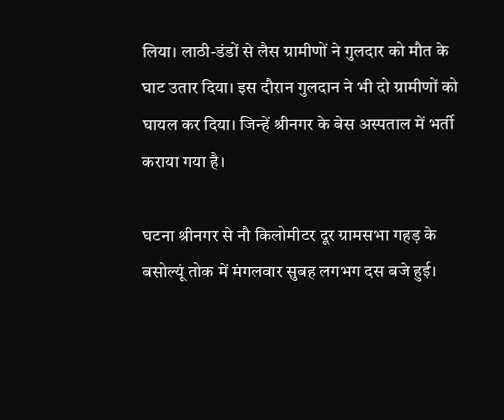लिया। लाठी-डंडों से लैस ग्रामीणों ने गुलदार को मौत के घाट उतार दिया। इस दौरान गुलदान ने भी दो ग्रामीणों को घायल कर दिया। जिन्हें श्रीनगर के बेस अस्पताल में भर्ती कराया गया है।

घटना श्रीनगर से नौ किलोमीटर दूर ग्रामसभा गहड़ के बसोल्यूं तोक में मंगलवार सुबह लगभग दस बजे हुई।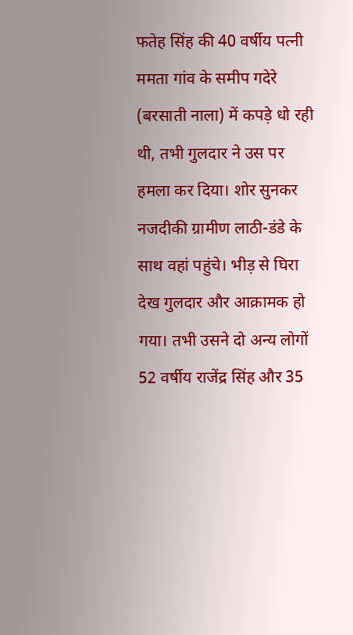फतेह सिंह की 40 वर्षीय पत्नी ममता गांव के समीप गदेरे (बरसाती नाला) में कपड़े धो रही थी, तभी गुलदार ने उस पर हमला कर दिया। शोर सुनकर नजदीकी ग्रामीण लाठी-डंडे के साथ वहां पहुंचे। भीड़ से घिरा देख गुलदार और आक्रामक हो गया। तभी उसने दो अन्य लोगों 52 वर्षीय राजेंद्र सिंह और 35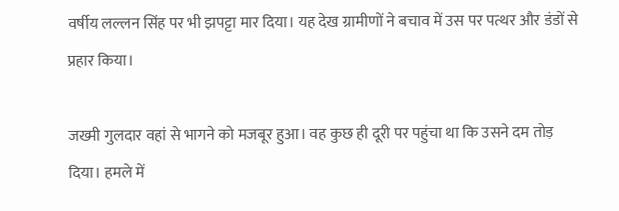वर्षीय लल्लन सिंह पर भी झपट्टा मार दिया। यह देख ग्रामीणों ने बचाव में उस पर पत्थर और डंडों से प्रहार किया।

जख्मी गुलदार वहां से भागने को मजबूर हुआ। वह कुछ ही दूरी पर पहुंचा था कि उसने दम तोड़ दिया। हमले में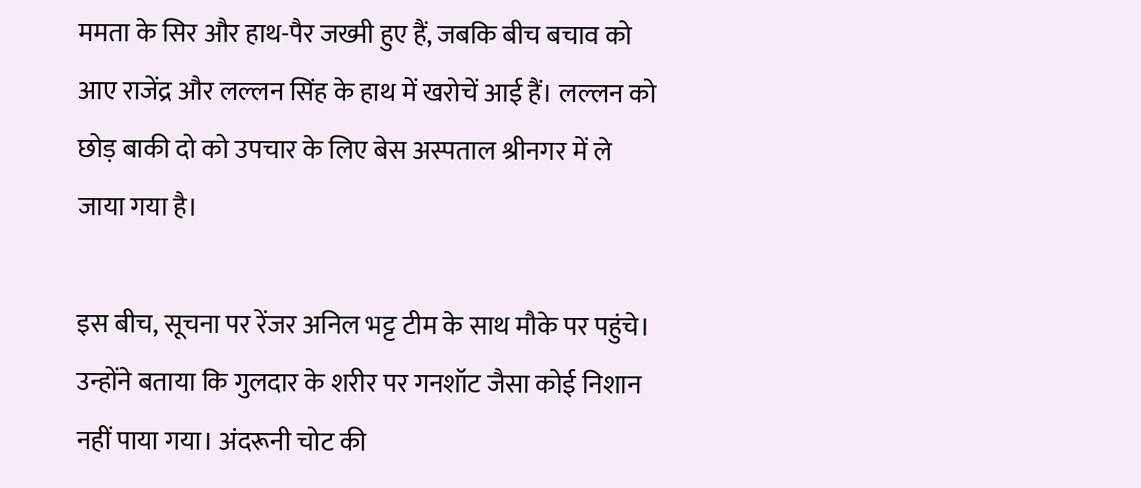ममता के सिर और हाथ-पैर जख्मी हुए हैं, जबकि बीच बचाव को आए राजेंद्र और लल्लन सिंह के हाथ में खरोचें आई हैं। लल्लन को छोड़ बाकी दो को उपचार के लिए बेस अस्पताल श्रीनगर में ले जाया गया है।

इस बीच, सूचना पर रेंजर अनिल भट्ट टीम के साथ मौके पर पहुंचे। उन्होंने बताया कि गुलदार के शरीर पर गनशॉट जैसा कोई निशान नहीं पाया गया। अंदरूनी चोट की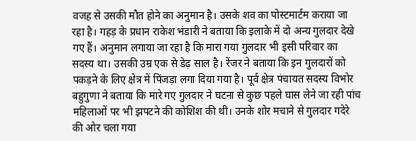वजह से उसकी मौत होने का अनुमान है। उसके शव का पोस्टमार्टम कराया जा रहा है। गहड़ के प्रधान राकेश भंडारी ने बताया कि इलाके में दो अन्य गुलदार देखे गए हैं। अनुमान लगाया जा रहा है कि मारा गया गुलदार भी इसी परिवार का सदस्य था। उसकी उम्र एक से डेढ़ साल है। रेंजर ने बताया कि इन गुलदारों को पकड़ने के लिए क्षेत्र में पिंजड़ा लगा दिया गया है। पूर्व क्षेत्र पंचायत सदस्य विभोर बहुगुणा ने बताया कि मारे गए गुलदार ने घटना से कुछ पहले घास लेने जा रही पांच महिलाओं पर भी झपटने की कोशिश की थी। उनके शोर मचाने से गुलदार गदेरे की ओर चला गया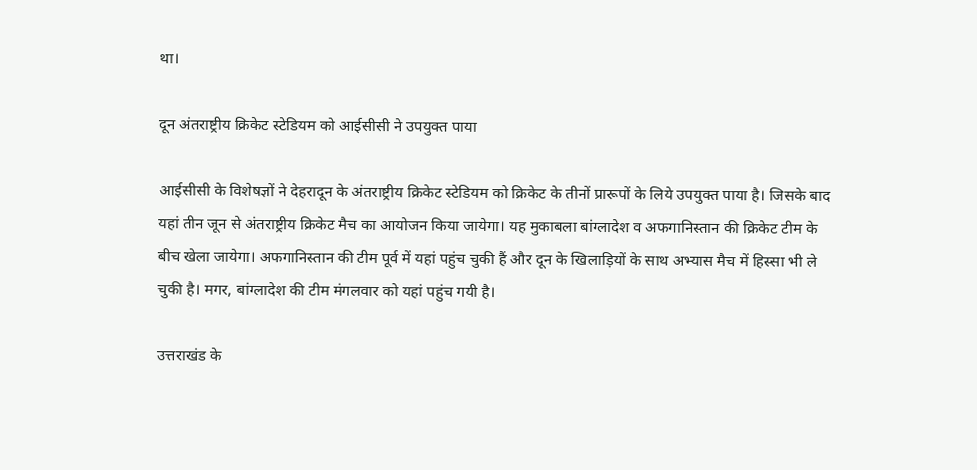था।

दून अंतराष्ट्रीय क्रिकेट स्टेडियम को आईसीसी ने उपयुक्त पाया

आईसीसी के विशेषज्ञों ने देहरादून के अंतराष्ट्रीय क्रिकेट स्टेडियम को क्रिकेट के तीनों प्रारूपों के लिये उपयुक्त पाया है। जिसके बाद यहां तीन जून से अंतराष्ट्रीय क्रिकेट मैच का आयोजन किया जायेगा। यह मुकाबला बांग्लादेश व अफगानिस्तान की क्रिकेट टीम के बीच खेला जायेगा। अफगानिस्तान की टीम पूर्व में यहां पहुंच चुकी हैं और दून के खिलाड़ियों के साथ अभ्यास मैच में हिस्सा भी ले चुकी है। मगर, बांग्लादेश की टीम मंगलवार को यहां पहुंच गयी है।

उत्तराखंड के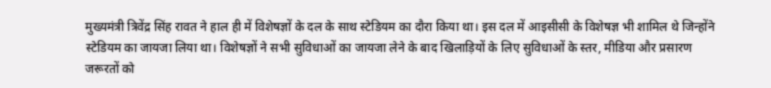मुख्यमंत्री त्रिवेंद्र सिंह रावत ने हाल ही में विशेषज्ञों के दल के साथ स्टेडियम का दौरा किया था। इस दल में आइसीसी के विशेषज्ञ भी शामिल थे जिन्होंने स्टेडियम का जायजा लिया था। विशेषज्ञों ने सभी सुविधाओं का जायजा लेने के बाद खिलाड़ियों के लिए सुविधाओं के स्तर, मीडिया और प्रसारण जरूरतों को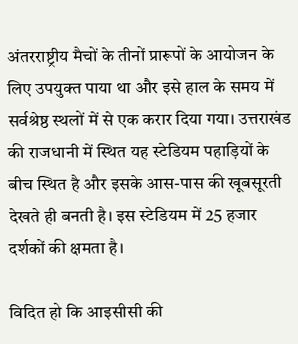अंतरराष्ट्रीय मैचों के तीनों प्रारूपों के आयोजन के लिए उपयुक्त पाया था और इसे हाल के समय में सर्वश्रेष्ठ स्थलों में से एक करार दिया गया। उत्तराखंड की राजधानी में स्थित यह स्टेडियम पहाड़ियों के बीच स्थित है और इसके आस-पास की खूबसूरती देखते ही बनती है। इस स्टेडियम में 25 हजार दर्शकों की क्षमता है।

विदित हो कि आइसीसी की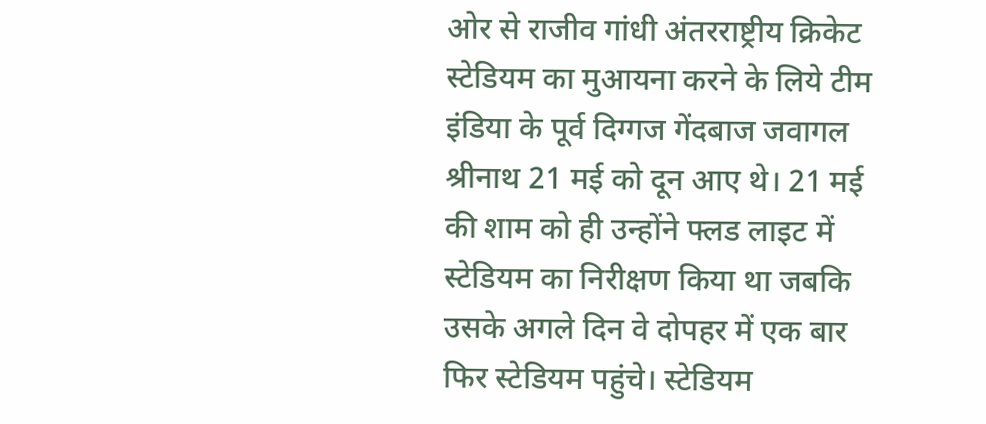ओर से राजीव गांधी अंतरराष्ट्रीय क्रिकेट स्टेडियम का मुआयना करने के लिये टीम इंडिया के पूर्व दिग्गज गेंदबाज जवागल श्रीनाथ 21 मई को दून आए थे। 21 मई की शाम को ही उन्होंने फ्लड लाइट में स्टेडियम का निरीक्षण किया था जबकि उसके अगले दिन वे दोपहर में एक बार फिर स्टेडियम पहुंचे। स्टेडियम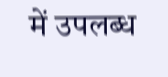में उपलब्ध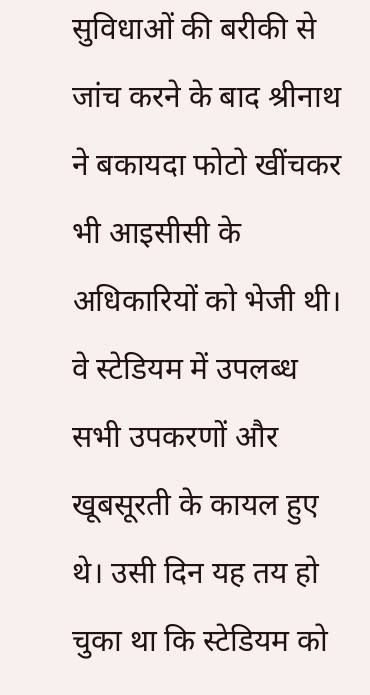सुविधाओं की बरीकी से जांच करने के बाद श्रीनाथ ने बकायदा फोटो खींचकर भी आइसीसी के अधिकारियों को भेजी थी। वे स्टेडियम में उपलब्ध सभी उपकरणों और खूबसूरती के कायल हुए थे। उसी दिन यह तय हो चुका था कि स्टेडियम को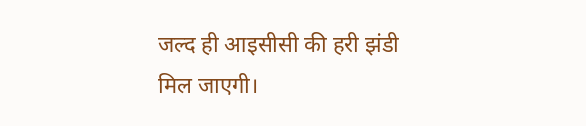जल्द ही आइसीसी की हरी झंडी मिल जाएगी।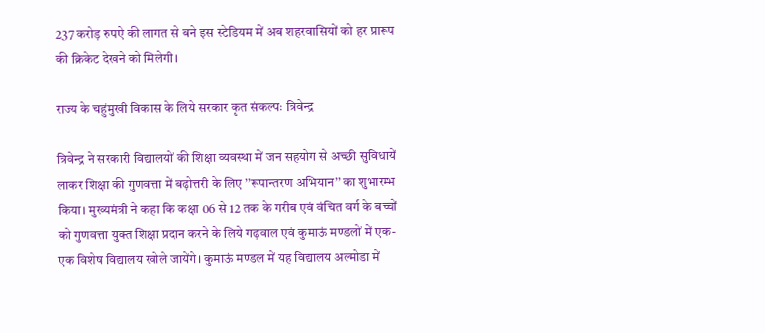237 करोड़ रुपऐ की लागत से बने इस स्टेडियम में अब शहरवासियों को हर प्रारूप की क्रिकेट देखने को मिलेगी।

राज्य के चहुंमुखी विकास के लिये सरकार कृत संकल्पः त्रिवेन्द्र

त्रिवेन्द्र ने सरकारी विद्यालयों की शिक्षा व्यवस्था में जन सहयोग से अच्छी सुविधायें लाकर शिक्षा की गुणवत्ता में बढ़ोत्तरी के लिए ’’रूपान्तरण अभियान’’ का शुभारम्भ किया। मुख्यमंत्री ने कहा कि कक्षा 06 से 12 तक के गरीब एवं वंचित वर्ग के बच्चों को गुणवत्ता युक्त शिक्षा प्रदान करने के लिये गढ़वाल एवं कुमाऊं मण्डलों में एक-एक विशेष विद्यालय खोले जायेंगे। कुमाऊं मण्डल में यह विद्यालय अल्मोडा में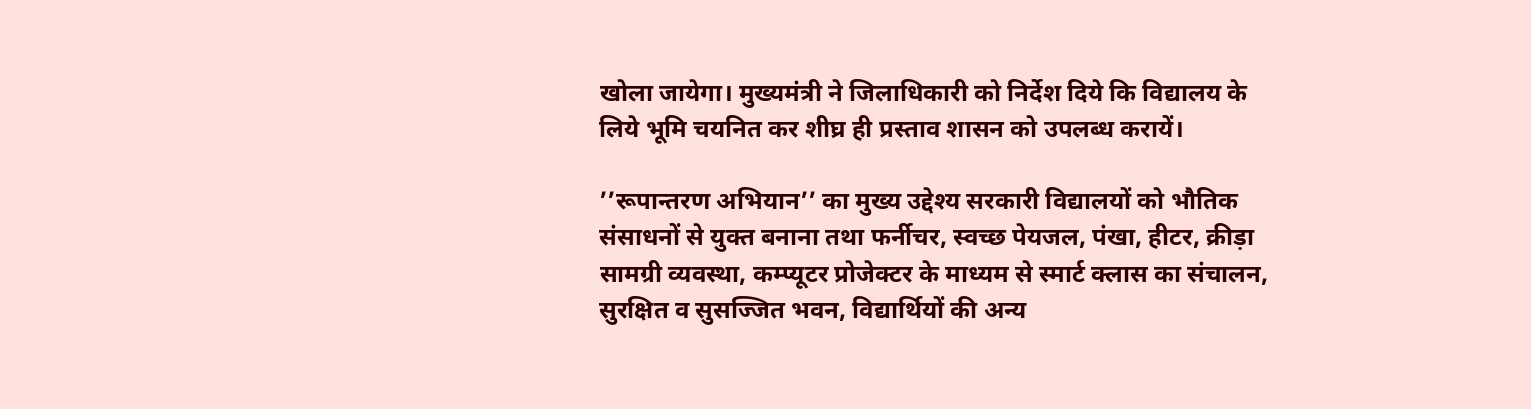खोला जायेगा। मुख्यमंत्री ने जिलाधिकारी को निर्देश दिये कि विद्यालय के लिये भूमि चयनित कर शीघ्र ही प्रस्ताव शासन को उपलब्ध करायें।

’’रूपान्तरण अभियान’’ का मुख्य उद्देश्य सरकारी विद्यालयों को भौतिक संसाधनों से युक्त बनाना तथा फर्नीचर, स्वच्छ पेयजल, पंखा, हीटर, क्रीड़ा सामग्री व्यवस्था, कम्प्यूटर प्रोजेक्टर के माध्यम से स्मार्ट क्लास का संचालन, सुरक्षित व सुसज्जित भवन, विद्यार्थियों की अन्य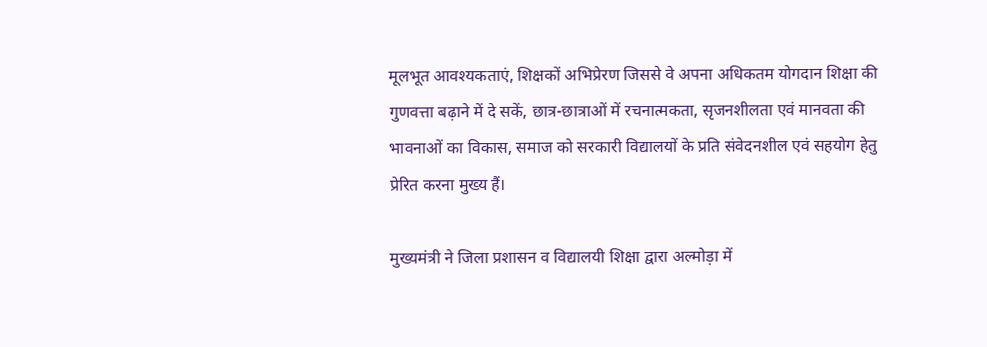मूलभूत आवश्यकताएं, शिक्षकों अभिप्रेरण जिससे वे अपना अधिकतम योगदान शिक्षा की गुणवत्ता बढ़ाने में दे सकें, छात्र-छात्राओं में रचनात्मकता, सृजनशीलता एवं मानवता की भावनाओं का विकास, समाज को सरकारी विद्यालयों के प्रति संवेदनशील एवं सहयोग हेतु प्रेरित करना मुख्य हैं।

मुख्यमंत्री ने जिला प्रशासन व विद्यालयी शिक्षा द्वारा अल्मोड़ा में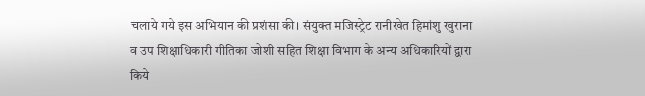चलाये गये इस अभियान की प्रशंसा की। संयुक्त मजिस्ट्रेट रानीखेत हिमांशु खुराना व उप शिक्षाधिकारी गीतिका जोशी सहित शिक्षा विभाग के अन्य अधिकारियों द्वारा किये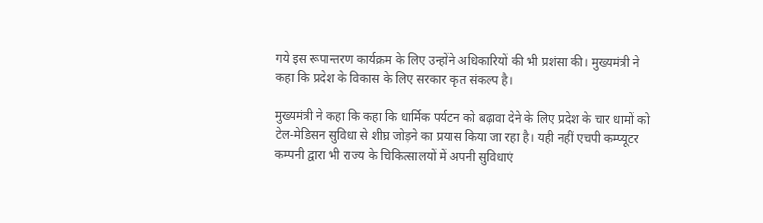गये इस रूपान्तरण कार्यक्रम के लिए उन्होंने अधिकारियों की भी प्रशंसा की। मुख्यमंत्री ने कहा कि प्रदेश के विकास के लिए सरकार कृत संकल्प है।

मुख्यमंत्री ने कहा कि कहा कि धार्मिक पर्यटन को बढ़ावा देने के लिए प्रदेश के चार धामों को टेल-मेडिसन सुविधा से शीघ्र जोड़ने का प्रयास किया जा रहा है। यही नहीं एचपी कम्प्यूटर कम्पनी द्वारा भी राज्य के चिकित्सालयों में अपनी सुविधाएं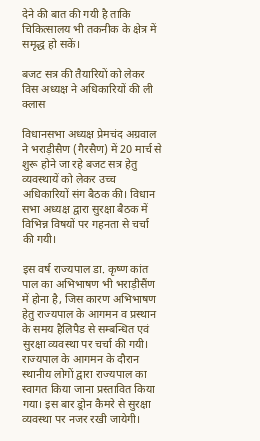देने की बात की गयी है ताकि चिकित्सालय भी तकनीक के क्षेत्र में समृद्ध हो सकें।

बजट सत्र की तैयारियों को लेकर विस अध्यक्ष ने अधिकारियों की ली क्लास

विधानसभा अध्यक्ष प्रेमचंद अग्रवाल ने भराड़ीसैण (गैरसैण) में 20 मार्च से शुरू होने जा रहे बजट सत्र हेतु व्यवस्थायें को लेकर उच्च अधिकारियों संग बैठक की। विधान सभा अध्यक्ष द्वारा सुरक्षा बैठक में विभिन्न विषयों पर गहनता से चर्चा की गयी।

इस वर्ष राज्यपाल डा. कृष्ण कांत पाल का अभिभाषण भी भराड़ीसैंण में होना है, जिस कारण अभिभाषण हेतु राज्यपाल के आगमन व प्रस्थान के समय हैलिपैड से सम्बन्धित एवं सुरक्षा व्यवस्था पर चर्चा की गयी। राज्यपाल के आगमन के दौरान स्थानीय लोगों द्वारा राज्यपाल का स्वागत किया जाना प्रस्तावित किया गया। इस बार ड्रोन कैमरे से सुरक्षा व्यवस्था पर नजर रखी जायेगी।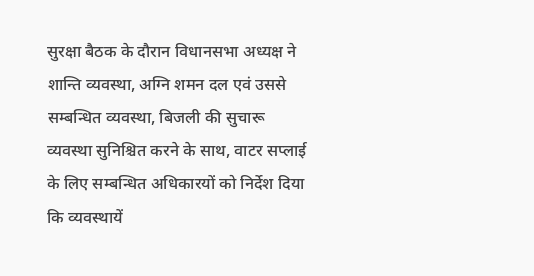सुरक्षा बैठक के दौरान विधानसभा अध्यक्ष ने शान्ति व्यवस्था, अग्नि शमन दल एवं उससे सम्बन्धित व्यवस्था, बिजली की सुचारू व्यवस्था सुनिश्चित करने के साथ, वाटर सप्लाई के लिए सम्बन्धित अधिकारयों को निर्देश दिया कि व्यवस्थायें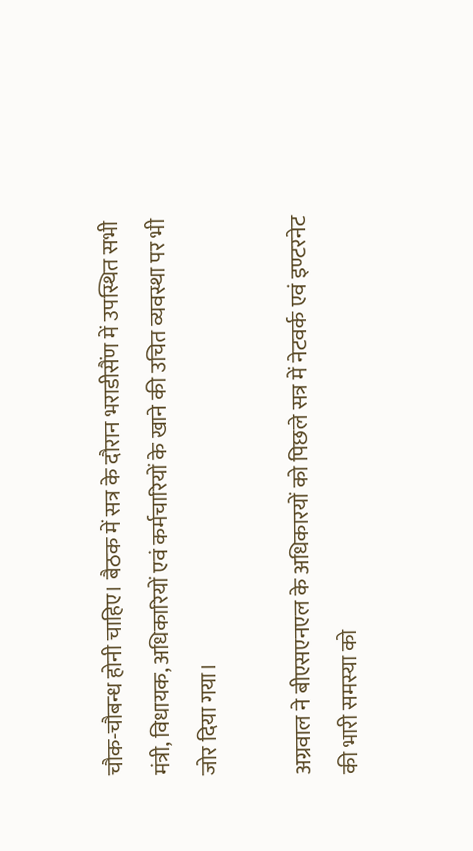चौक-चौबन्ध होनी चाहिए। बैठक में सत्र के दौरान भराडीसैंण में उपस्थित सभी मंत्री, विधायक, अधिकारियों एवं कर्मचारियों के खाने की उचित व्यवस्था पर भी जोर दिया गया।

अग्रवाल ने बीएसएनएल के अधिकारयों को पिछले सत्र में नेटवर्क एवं इण्टरनेट की भारी समस्या को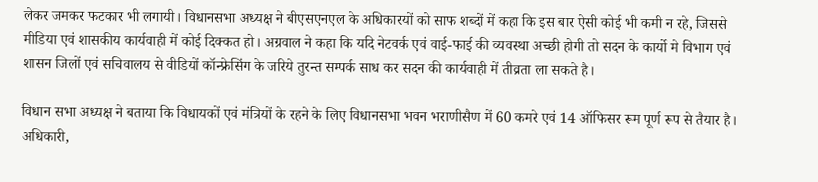लेकर जमकर फटकार भी लगायी। विधानसभा अध्यक्ष ने बीएसएनएल के अधिकारयों को साफ शब्दों में कहा कि इस बार ऐसी कोई भी कमी न रहे, जिससे मीडिया एवं शासकीय कार्यवाही में कोई दिक्कत हो। अग्रवाल ने कहा कि यदि नेटवर्क एवं वाई-फाई की व्यवस्था अच्छी होगी तो सदन के कार्यो मे विभाग एवं शासन जिलों एवं सचिवालय से वीडियों कॉन्फ्रेसिंग के जरिये तुरन्त सम्पर्क साध कर सदन की कार्यवाही में तीव्रता ला सकते है।

विधान सभा अध्यक्ष ने बताया कि विधायकों एवं मंत्रियों के रहने के लिए विधानसभा भवन भराणीसैण में 60 कमरे एवं 14 ऑफिसर रूम पूर्ण रूप से तैयार है। अधिकारी,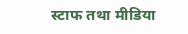स्टाफ तथा मीडिया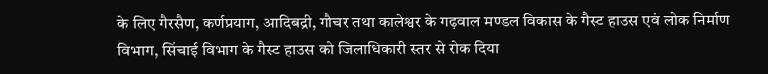के लिए गैरसैण, कर्णप्रयाग, आदिबद्री, गौचर तथा कालेश्वर के गढ़वाल मण्डल विकास के गैस्ट हाउस एवं लोक निर्माण विभाग, सिंचाई विभाग के गैस्ट हाउस को जिलाधिकारी स्तर से रोक दिया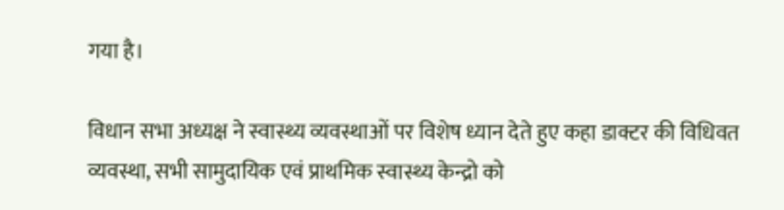गया है।

विधान सभा अध्यक्ष ने स्वास्थ्य व्यवस्थाओं पर विशेष ध्यान देते हुए कहा डाक्टर की विधिवत व्यवस्था, सभी सामुदायिक एवं प्राथमिक स्वास्थ्य केन्द्रो को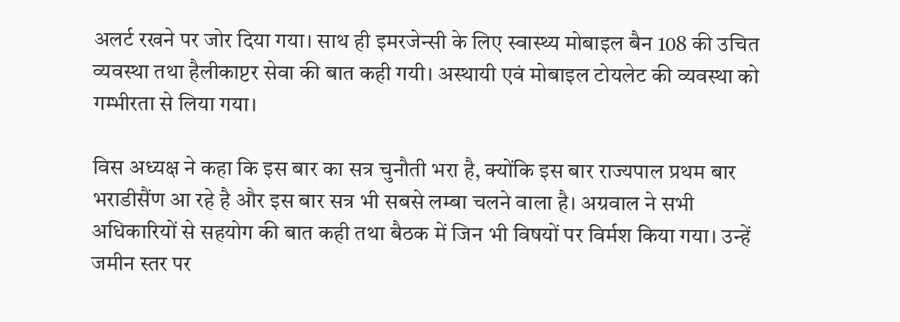अलर्ट रखने पर जोर दिया गया। साथ ही इमरजेन्सी के लिए स्वास्थ्य मोबाइल बैन 108 की उचित व्यवस्था तथा हैलीकाप्टर सेवा की बात कही गयी। अस्थायी एवं मोबाइल टोयलेट की व्यवस्था को गम्भीरता से लिया गया।

विस अध्यक्ष ने कहा कि इस बार का सत्र चुनौती भरा है, क्योंकि इस बार राज्यपाल प्रथम बार भराडीसैंण आ रहे है और इस बार सत्र भी सबसे लम्बा चलने वाला है। अग्रवाल ने सभी अधिकारियों से सहयोग की बात कही तथा बैठक में जिन भी विषयों पर विर्मश किया गया। उन्हें जमीन स्तर पर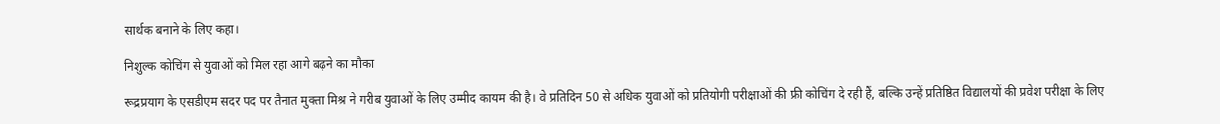सार्थक बनाने के लिए कहा।

निशुल्क कोचिंग से युवाओं को मिल रहा आगे बढ़ने का मौका

रूद्रप्रयाग के एसडीएम सदर पद पर तैनात मुक्ता मिश्र ने गरीब युवाओं के लिए उम्मीद कायम की है। वे प्रतिदिन 50 से अधिक युवाओं को प्रतियोगी परीक्षाओं की फ्री कोचिंग दे रही हैं, बल्कि उन्हें प्रतिष्ठित विद्यालयों की प्रवेश परीक्षा के लिए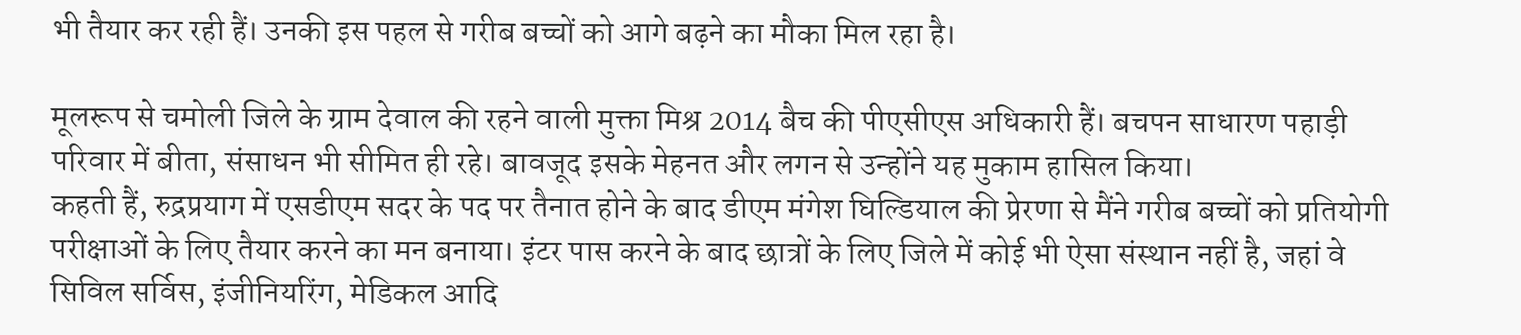भी तैयार कर रही हैं। उनकी इस पहल से गरीब बच्चों को आगे बढ़ने का मौका मिल रहा है।

मूलरूप से चमोली जिले के ग्राम देवाल की रहने वाली मुक्ता मिश्र 2014 बैच की पीएसीएस अधिकारी हैं। बचपन साधारण पहाड़ी परिवार में बीता, संसाधन भी सीमित ही रहे। बावजूद इसके मेहनत और लगन से उन्होंने यह मुकाम हासिल किया।
कहती हैं, रुद्रप्रयाग में एसडीएम सदर के पद पर तैनात होने के बाद डीएम मंगेश घिल्डियाल की प्रेरणा से मैंने गरीब बच्चों को प्रतियोगी परीक्षाओं के लिए तैयार करने का मन बनाया। इंटर पास करने के बाद छात्रों के लिए जिले में कोई भी ऐसा संस्थान नहीं है, जहां वे सिविल सर्विस, इंजीनियरिंग, मेडिकल आदि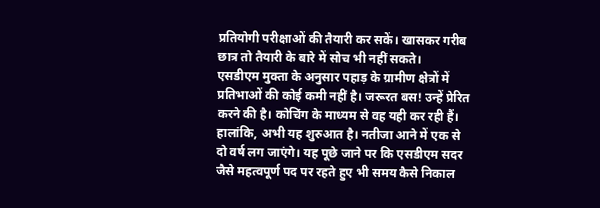प्रतियोगी परीक्षाओं की तैयारी कर सकें। खासकर गरीब छात्र तो तैयारी के बारे में सोच भी नहीं सकते।
एसडीएम मुक्ता के अनुसार पहाड़ के ग्रामीण क्षेत्रों में प्रतिभाओं की कोई कमी नहीं है। जरूरत बस! उन्हें प्रेरित करने की है। कोचिंग के माध्यम से वह यही कर रही हैं। हालांकि, अभी यह शुरुआत है। नतीजा आने में एक से दो वर्ष लग जाएंगे। यह पूछे जाने पर कि एसडीएम सदर जैसे महत्वपूर्ण पद पर रहते हुए भी समय कैसे निकाल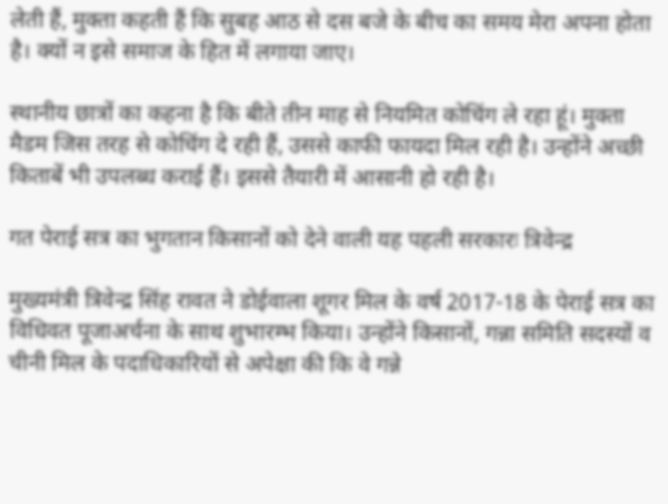लेती हैं, मुक्ता कहती हैं कि सुबह आठ से दस बजे के बीच का समय मेरा अपना होता है। क्यों न इसे समाज के हित में लगाया जाए।

स्थानीय छात्रों का कहना है कि बीते तीन माह से नियमित कोचिंग ले रहा हूं। मुक्ता मैडम जिस तरह से कोचिंग दे रही हैं, उससे काफी फायदा मिल रही है। उन्होंने अच्छी किताबें भी उपलब्ध कराई हैं। इससे तैयारी में आसानी हो रही है।

गत पेराई सत्र का भुगतान किसानों को देने वाली यह पहली सरकारः त्रिवेन्द्र

मुख्यमंत्री त्रिवेन्द्र सिंह रावत ने डोईवाला शूगर मिल के वर्ष 2017-18 के पेराई सत्र का विधिवत पूजाअर्चना के साथ शुभारम्भ किया। उन्होंने किसानों, गन्ना समिति सदस्यों व चीनी मिल के पदाधिकारियों से अपेक्षा की कि वे गन्ने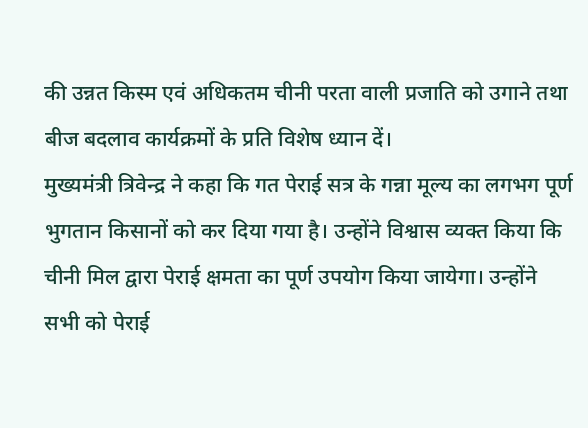की उन्नत किस्म एवं अधिकतम चीनी परता वाली प्रजाति को उगाने तथा बीज बदलाव कार्यक्रमों के प्रति विशेष ध्यान दें।
मुख्यमंत्री त्रिवेन्द्र ने कहा कि गत पेराई सत्र के गन्ना मूल्य का लगभग पूर्ण भुगतान किसानों को कर दिया गया है। उन्होंने विश्वास व्यक्त किया कि चीनी मिल द्वारा पेराई क्षमता का पूर्ण उपयोग किया जायेगा। उन्होंने सभी को पेराई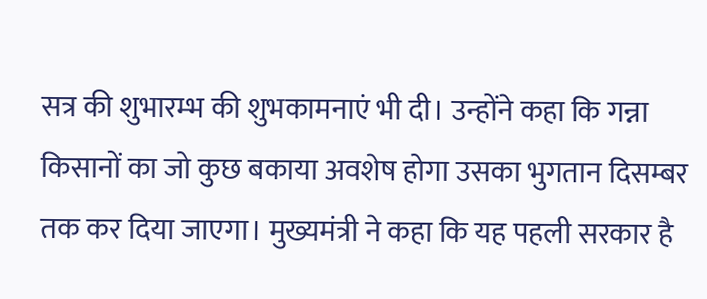सत्र की शुभारम्भ की शुभकामनाएं भी दी। उन्होंने कहा कि गन्ना किसानों का जो कुछ बकाया अवशेष होगा उसका भुगतान दिसम्बर तक कर दिया जाएगा। मुख्यमंत्री ने कहा कि यह पहली सरकार है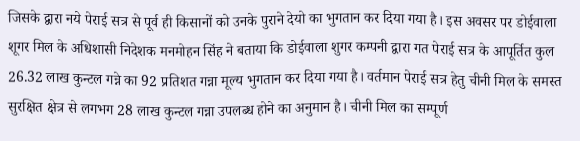जिसके द्वारा नये पेराई सत्र से पूर्व ही किसानों को उनके पुराने देयो का भुगतान कर दिया गया है। इस अवसर पर डोईवाला शूगर मिल के अधिशासी निदेशक मनमोहन सिंह ने बताया कि डोईवाला शुगर कम्पनी द्वारा गत पेराई सत्र के आपूर्तित कुल 26.32 लाख कुन्टल गन्ने का 92 प्रतिशत गन्ना मूल्य भुगतान कर दिया गया है। वर्तमान पेराई सत्र हेतु चीनी मिल के समस्त सुरक्षित क्षेत्र से लगभग 28 लाख कुन्टल गन्ना उपलब्ध होने का अनुमान है। चीनी मिल का सम्पूर्ण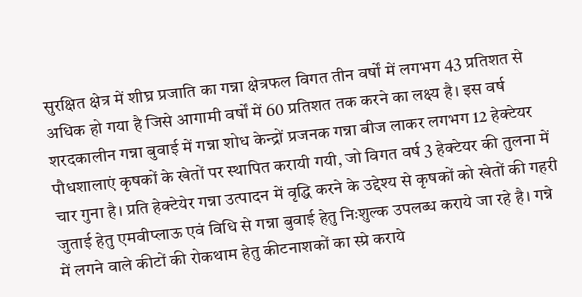सुरक्षित क्षेत्र में शीघ्र प्रजाति का गन्ना क्षेत्रफल विगत तीन वर्षों में लगभग 43 प्रतिशत से अधिक हो गया है जिसे आगामी वर्षों में 60 प्रतिशत तक करने का लक्ष्य है। इस वर्ष शरदकालीन गन्ना बुवाई में गन्ना शोध केन्द्रों प्रजनक गन्ना बीज लाकर लगभग 12 हेक्टेयर पौधशालाएं कृषकों के खेतों पर स्थापित करायी गयी, जो विगत वर्ष 3 हेक्टेयर की तुलना में चार गुना है। प्रति हेक्टेयेर गन्ना उत्पादन में वृद्धि करने के उद्देश्य से कृषकों को खेतों की गहरी जुताई हेतु एमवीप्लाऊ एवं विधि से गन्ना बुवाई हेतु निःशुल्क उपलब्ध कराये जा रहे है। गन्ने में लगने वाले कीटों की रोकथाम हेतु कीटनाशकों का स्प्रे कराये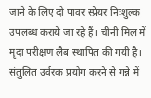जाने के लिए दो पावर स्प्रेयर निःशुल्क उपलब्ध कराये जा रहे हैं। चीनी मिल में मृदा परीक्षण लैब स्थापित की गयी है। संतुलित उर्वरक प्रयोग करने से गन्ने में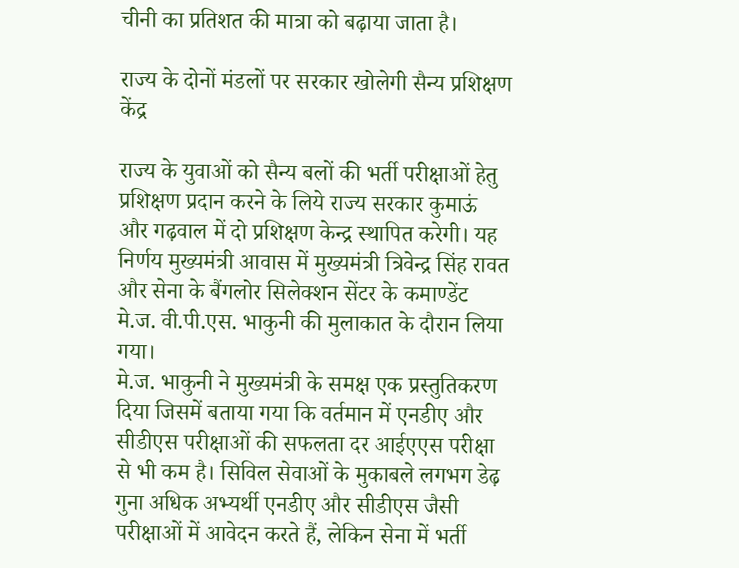चीनी का प्रतिशत की मात्रा को बढ़ाया जाता है।

राज्य के दोनों मंडलों पर सरकार खोलेगी सैन्य प्रशिक्षण केंद्र

राज्य के युवाओं को सैन्य बलों की भर्ती परीक्षाओं हेतु प्रशिक्षण प्रदान करने के लिये राज्य सरकार कुमाऊं और गढ़वाल में दो प्रशिक्षण केन्द्र स्थापित करेगी। यह निर्णय मुख्यमंत्री आवास में मुख्यमंत्री त्रिवेन्द्र सिंह रावत और सेना के बैंगलोर सिलेक्शन सेंटर के कमाण्डेंट मे.ज. वी.पी.एस. भाकुनी की मुलाकात के दौरान लिया गया।
मे.ज. भाकुनी ने मुख्यमंत्री के समक्ष एक प्रस्तुतिकरण दिया जिसमें बताया गया कि वर्तमान में एनडीए और सीडीएस परीक्षाओं की सफलता दर आईएएस परीक्षा से भी कम है। सिविल सेवाओं के मुकाबले लगभग डेढ़ गुना अधिक अभ्यर्थी एनडीए और सीडीएस जैसी परीक्षाओं में आवेदन करते हैं, लेकिन सेना में भर्ती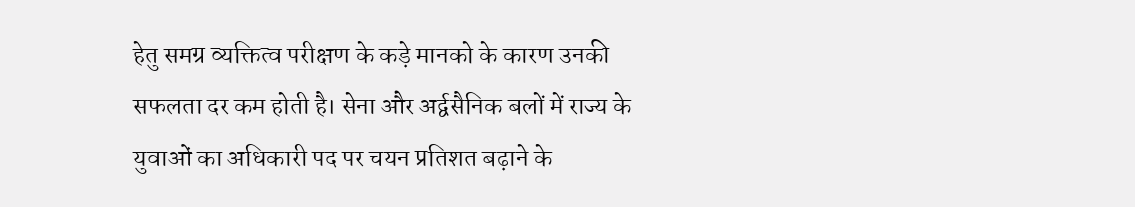हेतु समग्र व्यक्तित्व परीक्षण के कड़े मानको के कारण उनकी सफलता दर कम होती है। सेना और अर्द्वसैनिक बलों में राज्य के युवाओं का अधिकारी पद पर चयन प्रतिशत बढ़ाने के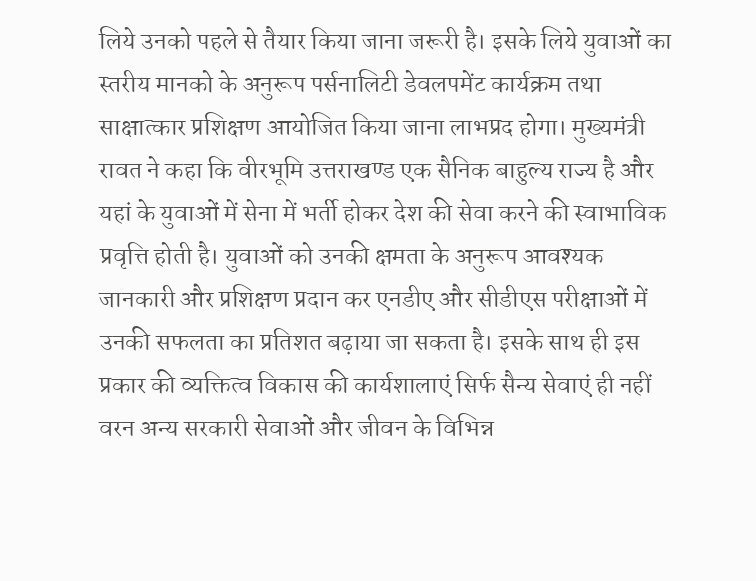लिये उनको पहले से तैयार किया जाना जरूरी है। इसके लिये युवाओं का स्तरीय मानको के अनुरूप पर्सनालिटी डेवलपमेंट कार्यक्रम तथा साक्षात्कार प्रशिक्षण आयोजित किया जाना लाभप्रद होगा। मुख्यमंत्री रावत ने कहा कि वीरभूमि उत्तराखण्ड एक सैनिक बाहुल्य राज्य है और यहां के युवाओं में सेना में भर्ती होकर देश की सेवा करने की स्वाभाविक प्रवृत्ति होती है। युवाओं को उनकी क्षमता के अनुरूप आवश्यक जानकारी और प्रशिक्षण प्रदान कर एनडीए और सीडीएस परीक्षाओं में उनकी सफलता का प्रतिशत बढ़ाया जा सकता है। इसके साथ ही इस प्रकार की व्यक्तित्व विकास की कार्यशालाएं सिर्फ सैन्य सेवाएं ही नहीं वरन अन्य सरकारी सेवाओं और जीवन के विभिन्न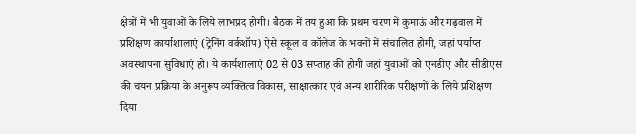क्षेत्रों में भी युवाओं के लिये लाभप्रद होगी। बैठक में तय हुआ कि प्रथम चरण में कुमाऊं और गढ़वाल में प्रशिक्षण कार्याशालाएं (ट्रेनिंग वर्कशॉप) ऐसे स्कूल व कॉलेज के भवनों में संचालित होगी, जहां पर्याप्त अवस्थापना सुविधाएं हो। ये कार्यशालाएं 02 से 03 सप्ताह की होगी जहां युवाओं को एनडीए और सीडीएस की चयन प्रक्रिया के अनुरूप व्यक्तित्व विकास, साक्षात्कार एवं अन्य शारीरिक परीक्षणों के लिये प्रशिक्षण दिया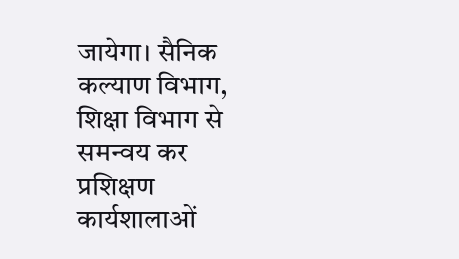जायेगा। सैनिक कल्याण विभाग, शिक्षा विभाग से समन्वय कर प्रशिक्षण कार्यशालाओं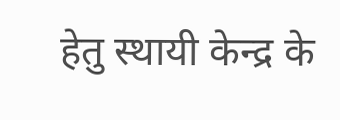हेतु स्थायी केन्द्र के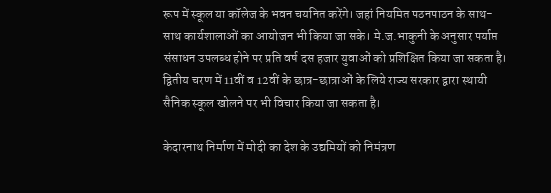रूप में स्कूल या कॉलेज के भवन चयनित करेंगे। जहां नियमित पठनपाठन के साथ-साथ कार्यशालाओं का आयोजन भी किया जा सके। मे.ज.भाकुनी के अनुसार पर्याप्त संसाधन उपलब्ध होने पर प्रति वर्ष दस हजार युवाओं को प्रशिक्षित किया जा सकता है। द्वितीय चरण में 11वीं व 12वीं के छात्र-छात्राओं के लिये राज्य सरकार द्वारा स्थायी सैनिक स्कूल खोलने पर भी विचार किया जा सकता है।

केदारनाथ निर्माण में मोदी का देश के उद्यमियों को निमंत्रण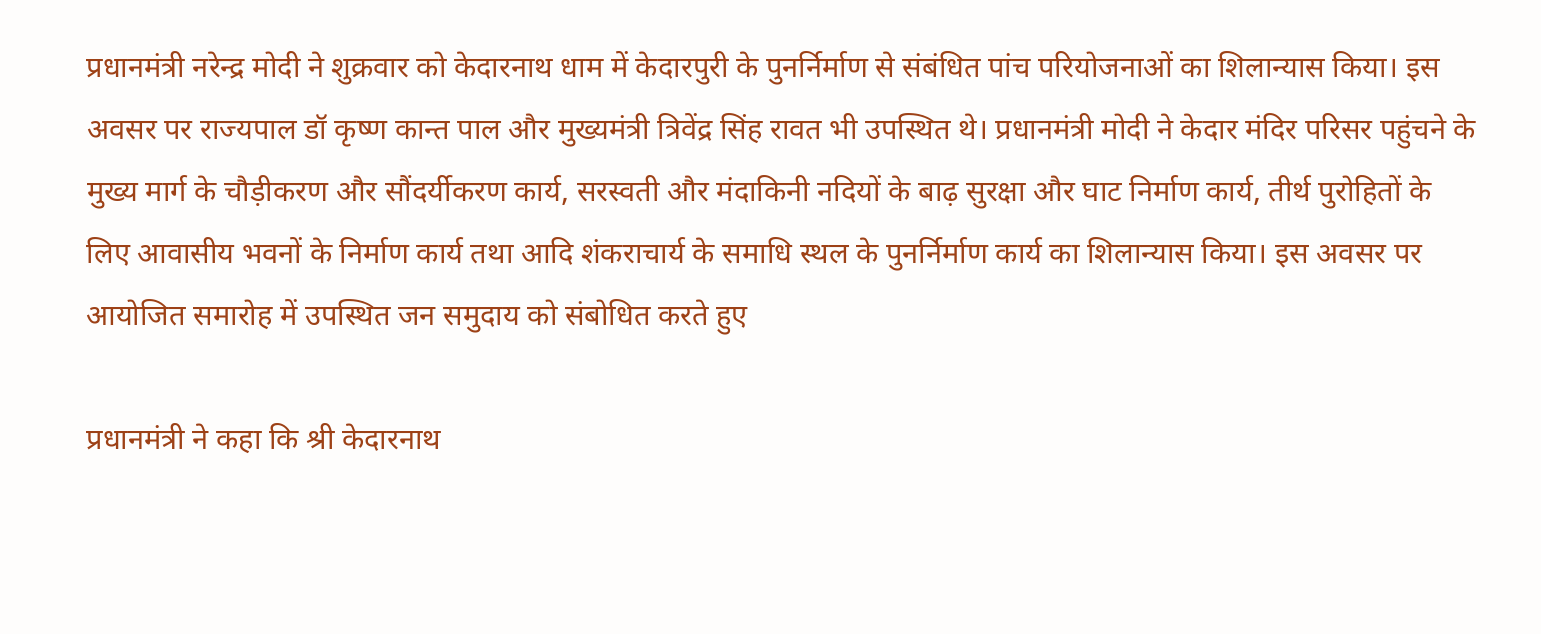प्रधानमंत्री नरेन्द्र मोदी ने शुक्रवार को केदारनाथ धाम में केदारपुरी के पुनर्निर्माण से संबंधित पांच परियोजनाओं का शिलान्यास किया। इस अवसर पर राज्यपाल डॉ कृष्ण कान्त पाल और मुख्यमंत्री त्रिवेंद्र सिंह रावत भी उपस्थित थे। प्रधानमंत्री मोदी ने केदार मंदिर परिसर पहुंचने के मुख्य मार्ग के चौड़ीकरण और सौंदर्यीकरण कार्य, सरस्वती और मंदाकिनी नदियों के बाढ़ सुरक्षा और घाट निर्माण कार्य, तीर्थ पुरोहितों के लिए आवासीय भवनों के निर्माण कार्य तथा आदि शंकराचार्य के समाधि स्थल के पुनर्निर्माण कार्य का शिलान्यास किया। इस अवसर पर आयोजित समारोह में उपस्थित जन समुदाय को संबोधित करते हुए

प्रधानमंत्री ने कहा कि श्री केदारनाथ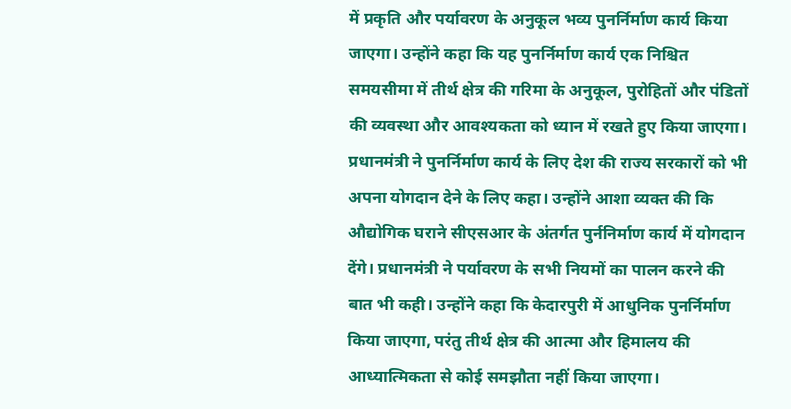में प्रकृति और पर्यावरण के अनुकूल भव्य पुनर्निर्माण कार्य किया जाएगा। उन्होंने कहा कि यह पुनर्निर्माण कार्य एक निश्चित समयसीमा में तीर्थ क्षेत्र की गरिमा के अनुकूल, पुरोहितों और पंडितों की व्यवस्था और आवश्यकता को ध्यान में रखते हुए किया जाएगा। प्रधानमंत्री ने पुनर्निर्माण कार्य के लिए देश की राज्य सरकारों को भी अपना योगदान देने के लिए कहा। उन्होंने आशा व्यक्त की कि औद्योगिक घराने सीएसआर के अंतर्गत पुर्ननिर्माण कार्य में योगदान देंगे। प्रधानमंत्री ने पर्यावरण के सभी नियमों का पालन करने की बात भी कही। उन्होंने कहा कि केदारपुरी में आधुनिक पुनर्निर्माण किया जाएगा, परंतु तीर्थ क्षेत्र की आत्मा और हिमालय की आध्यात्मिकता से कोई समझौता नहीं किया जाएगा।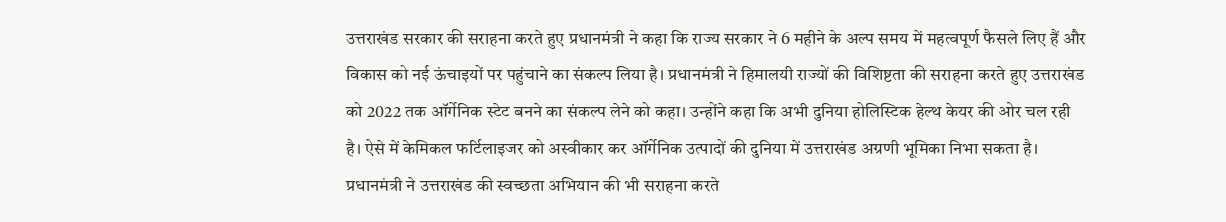उत्तराखंड सरकार की सराहना करते हुए प्रधानमंत्री ने कहा कि राज्य सरकार ने 6 महीने के अल्प समय में महत्वपूर्ण फैसले लिए हैं और विकास को नई ऊंचाइयों पर पहुंचाने का संकल्प लिया है। प्रधानमंत्री ने हिमालयी राज्यों की विशिष्टता की सराहना करते हुए उत्तराखंड को 2022 तक ऑर्गेनिक स्टेट बनने का संकल्प लेने को कहा। उन्होंने कहा कि अभी दुनिया होलिस्टिक हेल्थ केयर की ओर चल रही है। ऐसे में केमिकल फर्टिलाइजर को अस्वीकार कर ऑर्गेनिक उत्पादों की दुनिया में उत्तराखंड अग्रणी भूमिका निभा सकता है। प्रधानमंत्री ने उत्तराखंड की स्वच्छता अभियान की भी सराहना करते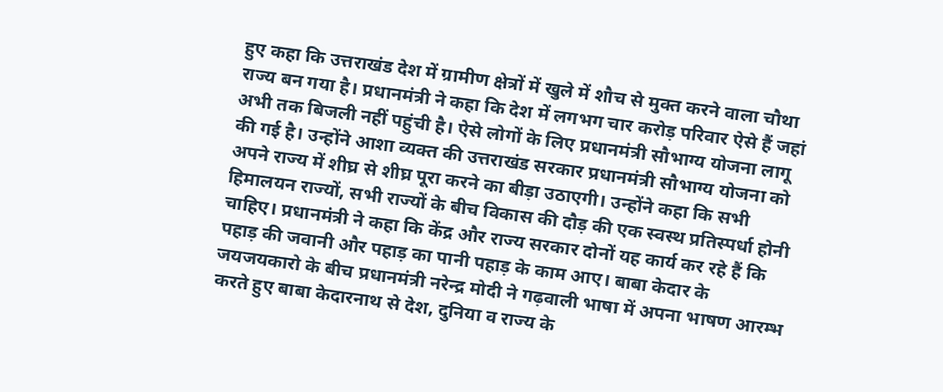हुए कहा कि उत्तराखंड देश में ग्रामीण क्षेत्रों में खुले में शौच से मुक्त करने वाला चौथा राज्य बन गया है। प्रधानमंत्री ने कहा कि देश में लगभग चार करोड़ परिवार ऐसे हैं जहां अभी तक बिजली नहीं पहुंची है। ऐसे लोगों के लिए प्रधानमंत्री सौभाग्य योजना लागू की गई है। उन्होंने आशा व्यक्त की उत्तराखंड सरकार प्रधानमंत्री सौभाग्य योजना को अपने राज्य में शीघ्र से शीघ्र पूरा करने का बीड़ा उठाएगी। उन्होंने कहा कि सभी हिमालयन राज्यों, सभी राज्यों के बीच विकास की दौड़ की एक स्वस्थ प्रतिस्पर्धा होनी चाहिए। प्रधानमंत्री ने कहा कि केंद्र और राज्य सरकार दोनों यह कार्य कर रहे हैं कि पहाड़ की जवानी और पहाड़ का पानी पहाड़ के काम आए। बाबा केदार के जयजयकारो के बीच प्रधानमंत्री नरेन्द्र मोदी ने गढ़वाली भाषा में अपना भाषण आरम्भ करते हुए बाबा केदारनाथ से देश, दुनिया व राज्य के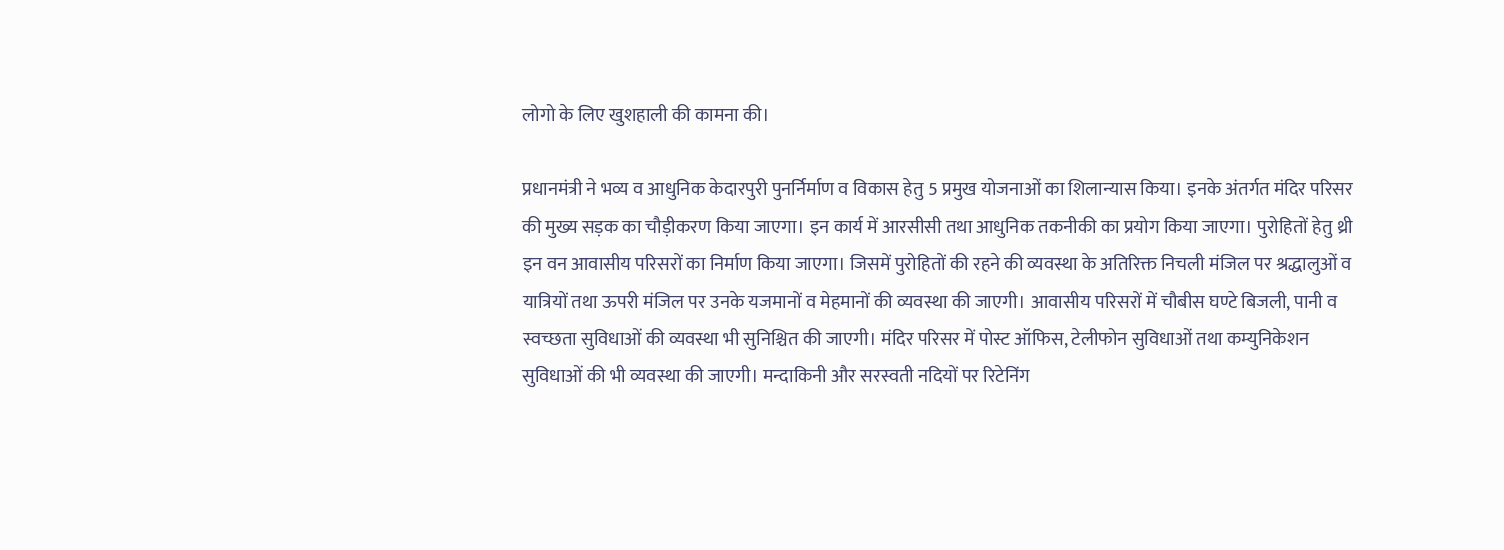लोगो के लिए खुशहाली की कामना की।

प्रधानमंत्री ने भव्य व आधुनिक केदारपुरी पुनर्निर्माण व विकास हेतु 5 प्रमुख योजनाओं का शिलान्यास किया। इनके अंतर्गत मंदिर परिसर की मुख्य सड़क का चौड़ीकरण किया जाएगा। इन कार्य में आरसीसी तथा आधुनिक तकनीकी का प्रयोग किया जाएगा। पुरोहितों हेतु थ्री इन वन आवासीय परिसरों का निर्माण किया जाएगा। जिसमें पुरोहितों की रहने की व्यवस्था के अतिरिक्त निचली मंजिल पर श्रद्धालुओं व यात्रियों तथा ऊपरी मंजिल पर उनके यजमानों व मेहमानों की व्यवस्था की जाएगी। आवासीय परिसरों में चौबीस घण्टे बिजली, पानी व स्वच्छता सुविधाओं की व्यवस्था भी सुनिश्चित की जाएगी। मंदिर परिसर में पोस्ट ऑफिस, टेलीफोन सुविधाओं तथा कम्युनिकेशन सुविधाओं की भी व्यवस्था की जाएगी। मन्दाकिनी और सरस्वती नदियों पर रिटेनिंग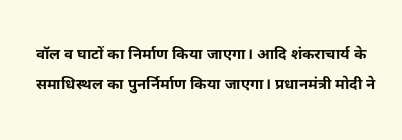वॉल व घाटों का निर्माण किया जाएगा। आदि शंकराचार्य के समाधिस्थल का पुनर्निर्माण किया जाएगा। प्रधानमंत्री मोदी ने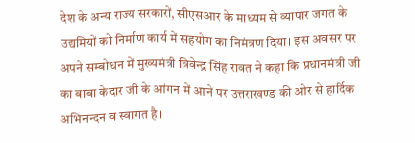देश के अन्य राज्य सरकारों, सीएसआर के माध्यम से व्यापार जगत के उद्यमियों को निर्माण कार्य में सहयोग का निमंत्रण दिया। इस अवसर पर अपने सम्बोधन में मुख्यमंत्री त्रिवेन्द्र सिंह रावत ने कहा कि प्रधानमंत्री जी का बाबा केदार जी के आंगन में आने पर उत्तराखण्ड की ओर से हार्दिक अभिनन्दन व स्वागत है।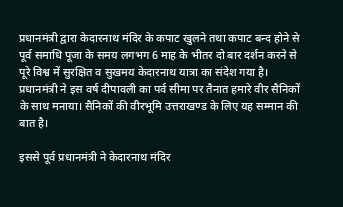प्रधानमंत्री द्वारा केदारनाथ मंदिर के कपाट खुलने तथा कपाट बन्द होने से पूर्व समाधि पूजा के समय लगभग 6 माह के भीतर दो बार दर्शन करने से पूरे विश्व में सुरक्षित व सुखमय केदारनाथ यात्रा का संदेश गया है। प्रधानमंत्री ने इस वर्ष दीपावली का पर्व सीमा पर तैनात हमारे वीर सैनिकों के साथ मनाया। सैनिकों की वीरभूमि उत्तराखण्ड के लिए यह सम्मान की बात है।

इससे पूर्व प्रधानमंत्री ने केदारनाथ मंदिर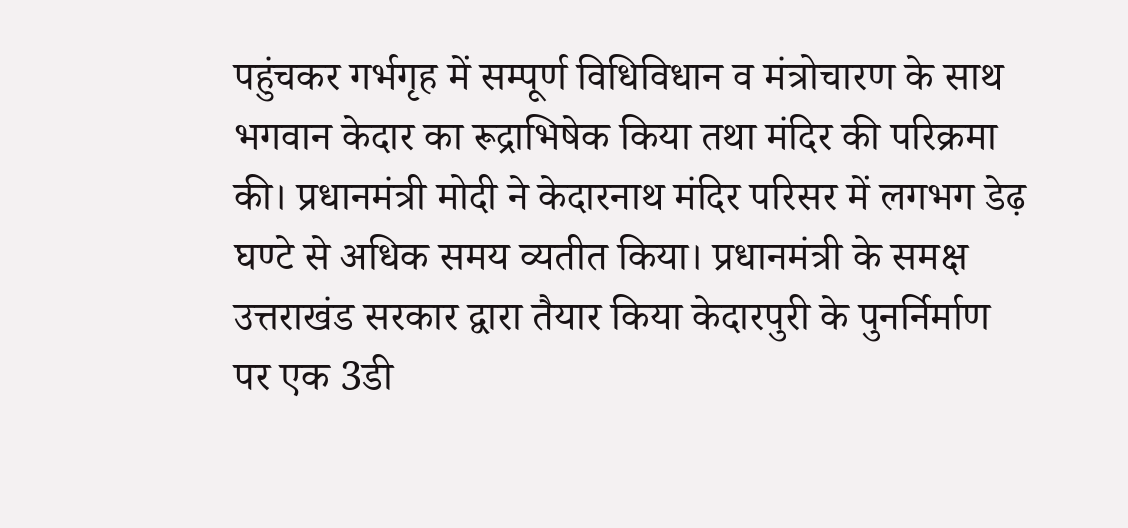पहुंचकर गर्भगृह में सम्पूर्ण विधिविधान व मंत्रोचारण के साथ भगवान केदार का रूद्राभिषेक किया तथा मंदिर की परिक्रमा की। प्रधानमंत्री मोदी ने केदारनाथ मंदिर परिसर में लगभग डेढ़ घण्टे से अधिक समय व्यतीत किया। प्रधानमंत्री के समक्ष उत्तराखंड सरकार द्वारा तैयार किया केदारपुरी के पुनर्निर्माण पर एक 3डी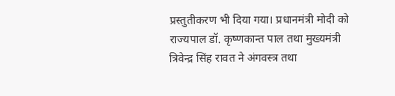प्रस्तुतीकरण भी दिया गया। प्रधानमंत्री मोदी को राज्यपाल डॉ. कृष्णकान्त पाल तथा मुख्यमंत्री त्रिवेन्द्र सिंह रावत ने अंगवस्त्र तथा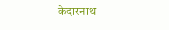केदारनाथ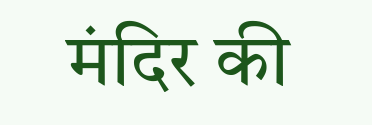मंदिर की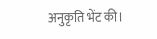अनुकृति भेंट की।